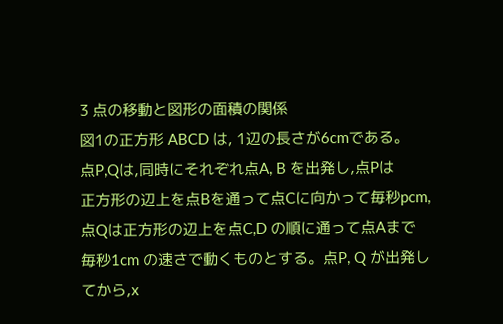3 点の移動と図形の面積の関係
図1の正方形 ABCD は, 1辺の長さが6cmである。
点P,Qは,同時にそれぞれ点A, B を出発し,点Pは
正方形の辺上を点Bを通って点Cに向かって毎秒pcm,
点Qは正方形の辺上を点C,D の順に通って点Aまで
毎秒1cm の速さで動くものとする。点P, Q が出発し
てから,x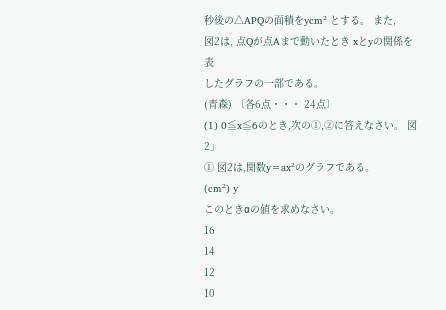秒後の△APQの面積をycm² とする。 また,
図2は, 点Qが点Aまで動いたとき xとyの関係を表
したグラフの一部である。
(青森) 〔各6点・・・ 24点〕
(1) 0≦x≦6のとき,次の①,②に答えなさい。 図2」
① 図2は,関数y=ax²のグラフである。
(cm²) y
このときαの値を求めなさい。
16
14
12
10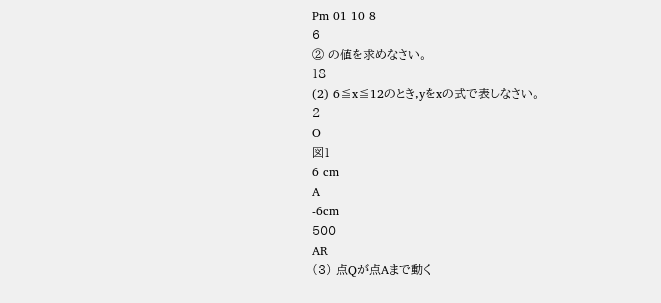Pm 01 10 8
6
② の値を求めなさい。
18
(2) 6≦x≦12のとき,yをxの式で表しなさい。
2
O
図1
6 cm
A
-6cm
500
AR
(3) 点Qが点Aまで動く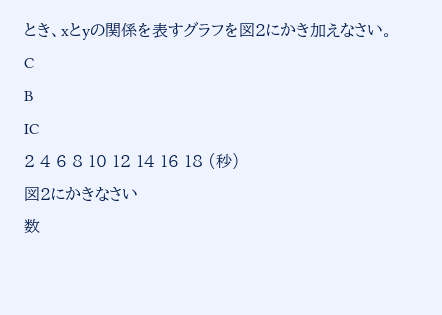とき、xとyの関係を表すグラフを図2にかき加えなさい。
C
B
IC
2 4 6 8 10 12 14 16 18 (秒)
図2にかきなさい
数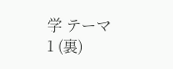学 テーマ 1 (裏)